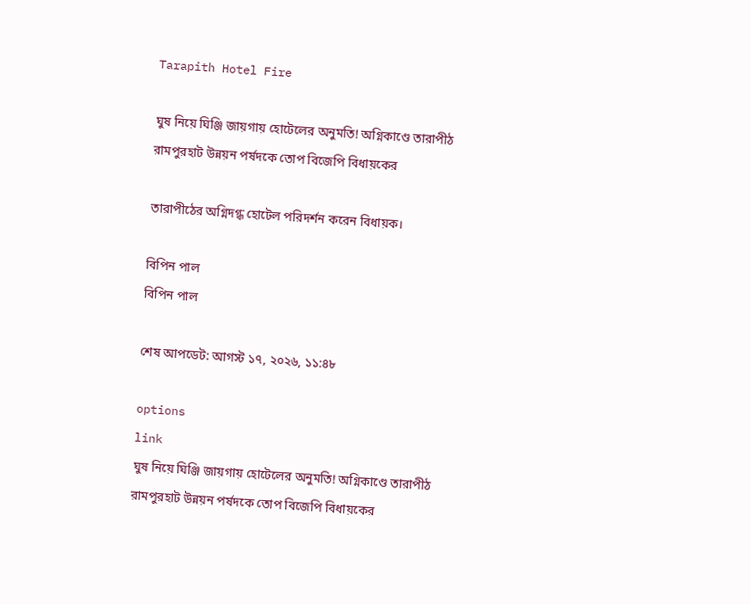Tarapith Hotel Fire

ঘুষ নিয়ে ঘিঞ্জি জায়গায় হোটেলের অনুমতি! অগ্নিকাণ্ডে তারাপীঠ রামপুরহাট উন্নয়ন পর্ষদকে তোপ বিজেপি বিধায়কের

তারাপীঠের অগ্নিদগ্ধ হোটেল পরিদর্শন করেন বিধায়ক।

বিপিন পাল
বিপিন পাল

শেষ আপডেট: আগস্ট ১৭, ২০২৬, ১১:৪৮

options
link
ঘুষ নিয়ে ঘিঞ্জি জায়গায় হোটেলের অনুমতি! অগ্নিকাণ্ডে তারাপীঠ রামপুরহাট উন্নয়ন পর্ষদকে তোপ বিজেপি বিধায়কের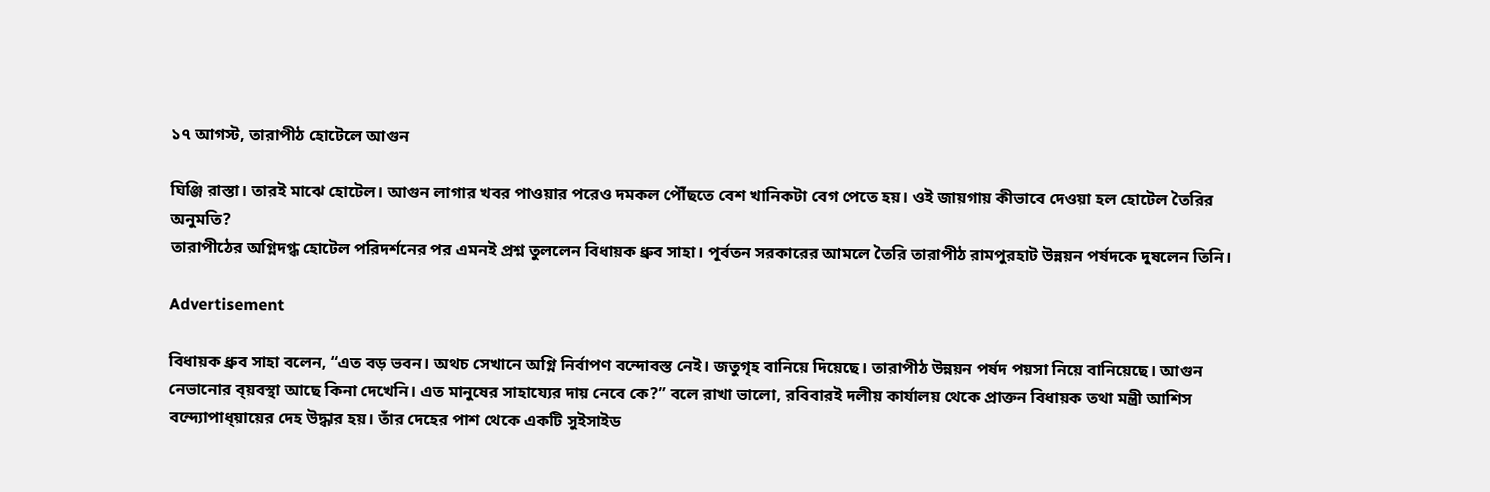১৭ আগস্ট, তারাপীঠ হোটেলে আগুন

ঘিঞ্জি রাস্তা। তারই মাঝে হোটেল। আগুন লাগার খবর পাওয়ার পরেও দমকল পৌঁছতে বেশ খানিকটা বেগ পেতে হয়। ওই জায়গায় কীভাবে দেওয়া হল হোটেল তৈরির অনুমতি?
তারাপীঠের অগ্নিদগ্ধ হোটেল পরিদর্শনের পর এমনই প্রশ্ন তুললেন বিধায়ক ধ্রুব সাহা। পূর্বতন সরকারের আমলে তৈরি তারাপীঠ রামপুরহাট উন্নয়ন পর্ষদকে দুষলেন তিনি।

Advertisement

বিধায়ক ধ্রুব সাহা বলেন, “এত বড় ভবন। অথচ সেখানে অগ্নি নির্বাপণ বন্দোবস্ত নেই। জতুগৃহ বানিয়ে দিয়েছে। তারাপীঠ উন্নয়ন পর্ষদ পয়সা নিয়ে বানিয়েছে। আগুন নেভানোর ব্য়বস্থা আছে কিনা দেখেনি। এত মানুষের সাহায্যের দায় নেবে কে?” বলে রাখা ভালো, রবিবারই দলীয় কার্যালয় থেকে প্রাক্তন বিধায়ক তথা মন্ত্রী আশিস বন্দ্যোপাধ্য়ায়ের দেহ উদ্ধার হয়। তাঁর দেহের পাশ থেকে একটি সুইসাইড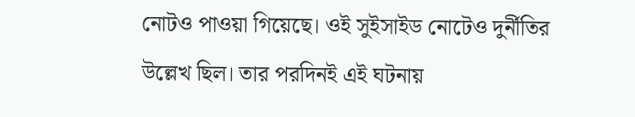নোটও পাওয়া গিয়েছে। ওই সুইসাইড নোটেও দুর্নীতির উল্লেখ ছিল। তার পরদিনই এই ঘটনায়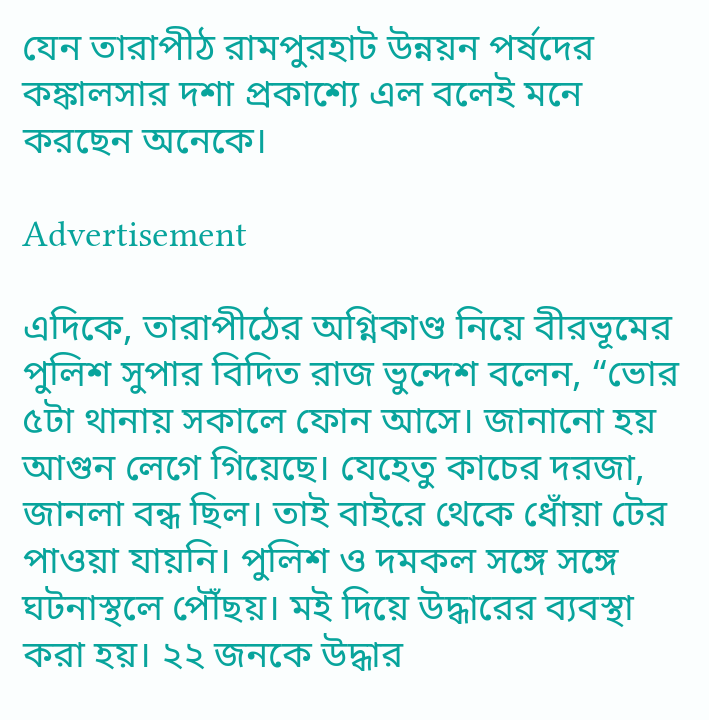যেন তারাপীঠ রামপুরহাট উন্নয়ন পর্ষদের কঙ্কালসার দশা প্রকাশ্যে এল বলেই মনে করছেন অনেকে।

Advertisement

এদিকে, তারাপীঠের অগ্নিকাণ্ড নিয়ে বীরভূমের পুলিশ সুপার বিদিত রাজ ভুন্দেশ বলেন, “ভোর ৫টা থানায় সকালে ফোন আসে। জানানো হয় আগুন লেগে গিয়েছে। যেহেতু কাচের দরজা, জানলা বন্ধ ছিল। তাই বাইরে থেকে ধোঁয়া টের পাওয়া যায়নি। পুলিশ ও দমকল সঙ্গে সঙ্গে ঘটনাস্থলে পৌঁছয়। মই দিয়ে উদ্ধারের ব্যবস্থা করা হয়। ২২ জনকে উদ্ধার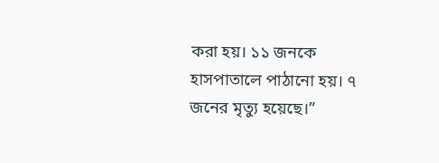করা হয়। ১১ জনকে হাসপাতালে পাঠানো হয়। ৭ জনের মৃত্যু হয়েছে।”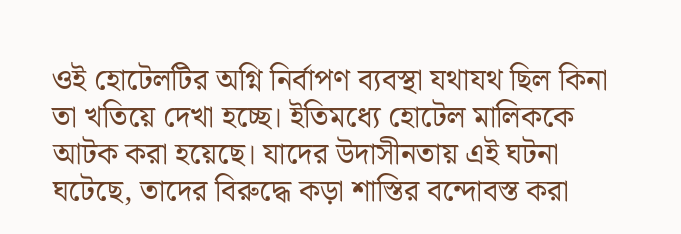ওই হোটেলটির অগ্নি নির্বাপণ ব্যবস্থা যথাযথ ছিল কিনা তা খতিয়ে দেখা হচ্ছে। ইতিমধ্যে হোটেল মালিককে আটক করা হয়েছে। যাদের উদাসীনতায় এই ঘটনা ঘটেছে, তাদের বিরুদ্ধে কড়া শাস্তির বন্দোবস্ত করা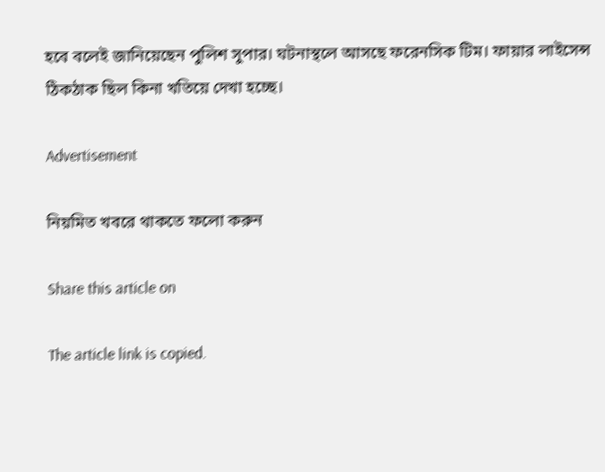হবে বলেই জানিয়েছেন পুলিশ সুপার। ঘটনাস্থলে আসছে ফরেনসিক টিম। ফায়ার লাইসেন্স ঠিকঠাক ছিল কিনা খতিয়ে দেখা হচ্ছে।

Advertisement

নিয়মিত খবরে থাকতে ফলো করুন

Share this article on

The article link is copied.